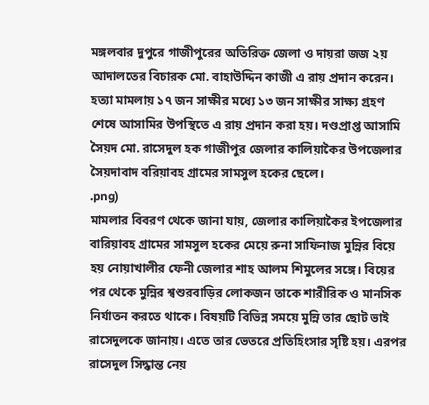মঙ্গলবার দুপুরে গাজীপুরের অতিরিক্ত জেলা ও দায়রা জজ ২য় আদালতের বিচারক মো. বাহাউদ্দিন কাজী এ রায় প্রদান করেন।
হত্যা মামলায় ১৭ জন সাক্ষীর মধ্যে ১৩ জন সাক্ষীর সাক্ষ্য গ্রহণ শেষে আসামির উপস্থিতে এ রায় প্রদান করা হয়। দণ্ডপ্রাপ্ত আসামি সৈয়দ মো. রাসেদুল হক গাজীপুর জেলার কালিয়াকৈর উপজেলার সৈয়দাবাদ বরিয়াবহ গ্রামের সামসুল হকের ছেলে।
.png)
মামলার বিবরণ থেকে জানা যায়, জেলার কালিয়াকৈর ইপজেলার বারিয়াবহ গ্রামের সামসুল হকের মেয়ে রুনা সাফিনাজ মুন্নির বিয়ে হয় নোয়াখালীর ফেনী জেলার শাহ আলম শিমুলের সঙ্গে। বিয়ের পর থেকে মুন্নির শ্বশুরবাড়ির লোকজন তাকে শারীরিক ও মানসিক নির্যাতন করতে থাকে। বিষয়টি বিভিন্ন সময়ে মুন্নি তার ছোট ভাই রাসেদুলকে জানায়। এতে তার ভেতরে প্রতিহিংসার সৃষ্টি হয়। এরপর রাসেদুল সিদ্ধান্ত নেয়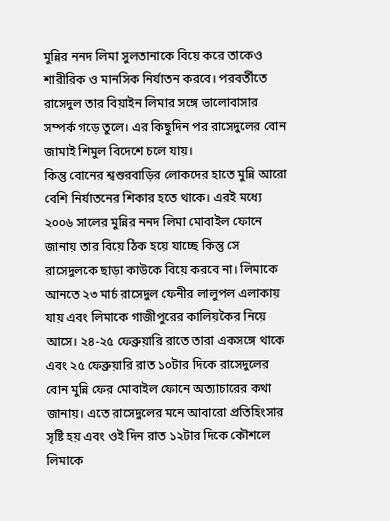মুন্নির ননদ লিমা সুলতানাকে বিয়ে করে তাকেও শারীরিক ও মানসিক নির্যাতন করবে। পরবর্তীতে রাসেদুল তার বিয়াইন লিমার সঙ্গে ভালোবাসার সম্পর্ক গড়ে তুলে। এর কিছুদিন পর রাসেদুলের বোন জামাই শিমুল বিদেশে চলে যায়।
কিন্তু বোনের শ্বশুরবাড়ির লোকদের হাতে মুন্নি আরো বেশি নির্যাতনের শিকার হতে থাকে। এরই মধ্যে ২০০৬ সালের মুন্নির ননদ লিমা মোবাইল ফোনে জানায় তার বিয়ে ঠিক হয়ে যাচ্ছে কিন্তু সে রাসেদুলকে ছাড়া কাউকে বিয়ে করবে না। লিমাকে আনতে ২৩ মার্চ রাসেদুল ফেনীর লালুপল এলাকায় যায় এবং লিমাকে গাজীপুরের কালিয়কৈর নিয়ে আসে। ২৪-২৫ ফেব্রুয়ারি রাতে তারা একসঙ্গে থাকে এবং ২৫ ফেব্রুয়ারি রাত ১০টার দিকে রাসেদুলের বোন মুন্নি ফের মোবাইল ফোনে অত্যাচারের কথা জানায়। এতে রাসেদুলের মনে আবারো প্রতিহিংসার সৃষ্টি হয় এবং ওই দিন রাত ১২টার দিকে কৌশলে লিমাকে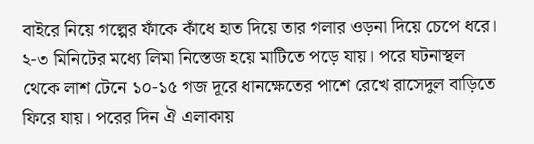বাইরে নিয়ে গল্পের ফাঁকে কাঁধে হাত দিয়ে তার গলার ওড়না দিয়ে চেপে ধরে।
২-৩ মিনিটের মধ্যে লিমা নিস্তেজ হয়ে মাটিতে পড়ে যায়। পরে ঘটনাস্থল থেকে লাশ টেনে ১০-১৫ গজ দূরে ধানক্ষেতের পাশে রেখে রাসেদুল বাড়িতে ফিরে যায়। পরের দিন ঐ এলাকায়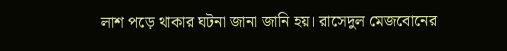লাশ পড়ে থাকার ঘটনা জানা জানি হয়। রাসেদুল মেজবোনের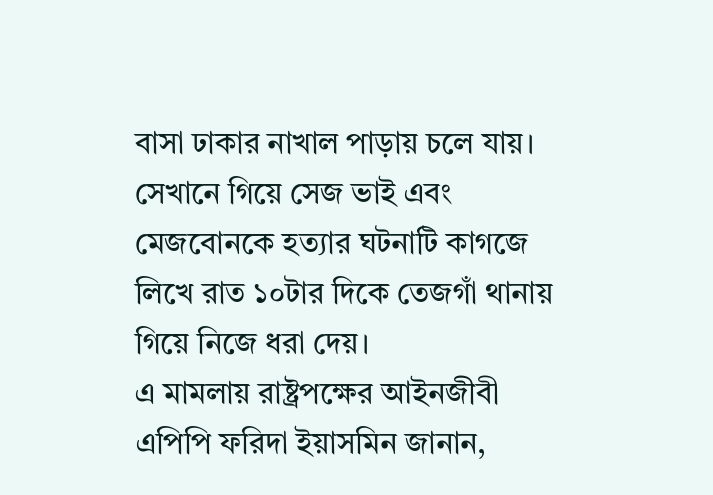বাসা ঢাকার নাখাল পাড়ায় চলে যায়। সেখানে গিয়ে সেজ ভাই এবং মেজবোনকে হত্যার ঘটনাটি কাগজে লিখে রাত ১০টার দিকে তেজগাঁ থানায় গিয়ে নিজে ধরা দেয়।
এ মামলায় রাষ্ট্রপক্ষের আইনজীবী এপিপি ফরিদা ইয়াসমিন জানান,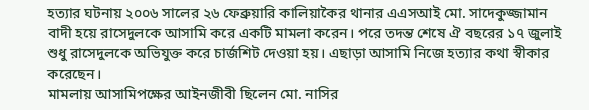হত্যার ঘটনায় ২০০৬ সালের ২৬ ফেব্রুয়ারি কালিয়াকৈর থানার এএসআই মো. সাদেকুজ্জামান বাদী হয়ে রাসেদুলকে আসামি করে একটি মামলা করেন। পরে তদন্ত শেষে ঐ বছরের ১৭ জুলাই শুধু রাসেদুলকে অভিযুক্ত করে চার্জশিট দেওয়া হয়। এছাড়া আসামি নিজে হত্যার কথা স্বীকার করেছেন।
মামলায় আসামিপক্ষের আইনজীবী ছিলেন মো. নাসির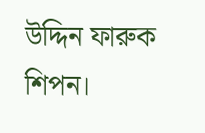উদ্দিন ফারুক শিপন।